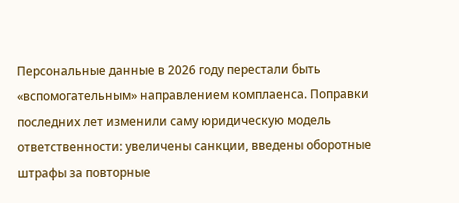Персональные данные в 2026 году перестали быть «вспомогательным» направлением комплаенса. Поправки последних лет изменили саму юридическую модель ответственности: увеличены санкции, введены оборотные штрафы за повторные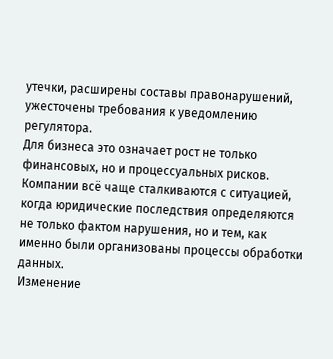утечки, расширены составы правонарушений, ужесточены требования к уведомлению регулятора.
Для бизнеса это означает рост не только финансовых, но и процессуальных рисков. Компании всё чаще сталкиваются с ситуацией, когда юридические последствия определяются не только фактом нарушения, но и тем, как именно были организованы процессы обработки данных.
Изменение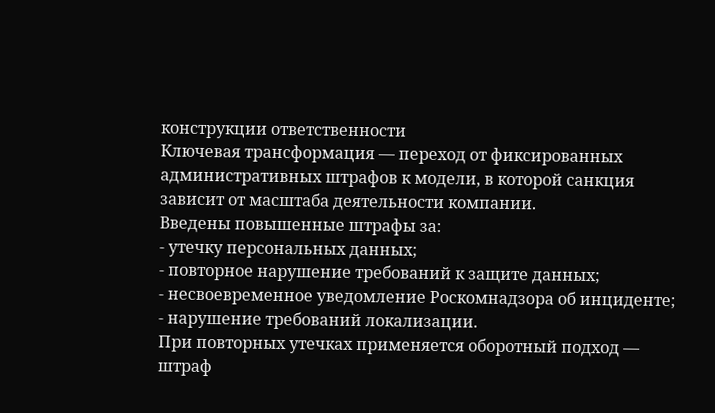конструкции ответственности
Ключевая трансформация — переход от фиксированных административных штрафов к модели, в которой санкция зависит от масштаба деятельности компании.
Введены повышенные штрафы за:
- утечку персональных данных;
- повторное нарушение требований к защите данных;
- несвоевременное уведомление Роскомнадзора об инциденте;
- нарушение требований локализации.
При повторных утечках применяется оборотный подход — штраф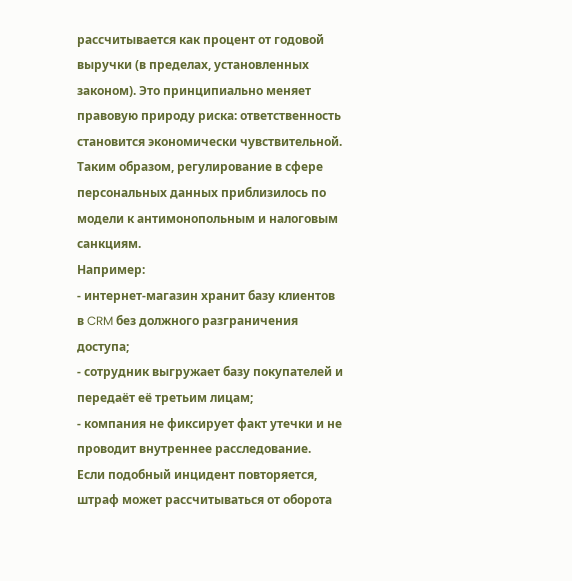рассчитывается как процент от годовой выручки (в пределах, установленных законом). Это принципиально меняет правовую природу риска: ответственность становится экономически чувствительной.
Таким образом, регулирование в сфере персональных данных приблизилось по модели к антимонопольным и налоговым санкциям.
Например:
- интернет‑магазин хранит базу клиентов в CRM без должного разграничения доступа;
- сотрудник выгружает базу покупателей и передаёт её третьим лицам;
- компания не фиксирует факт утечки и не проводит внутреннее расследование.
Если подобный инцидент повторяется, штраф может рассчитываться от оборота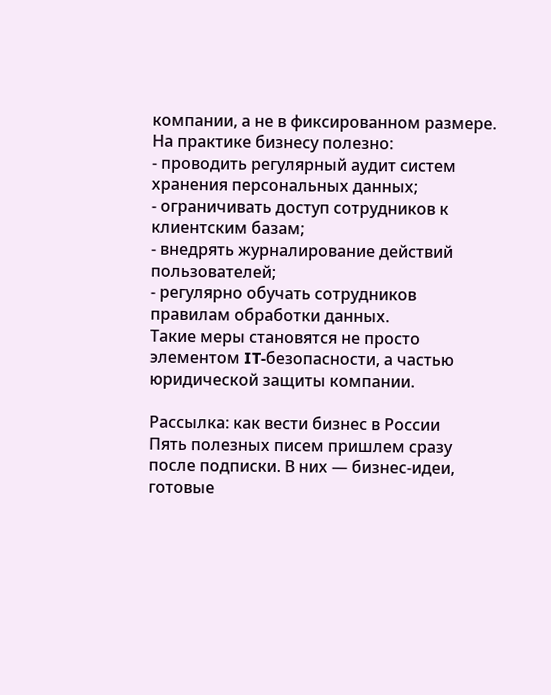компании, а не в фиксированном размере.
На практике бизнесу полезно:
- проводить регулярный аудит систем хранения персональных данных;
- ограничивать доступ сотрудников к клиентским базам;
- внедрять журналирование действий пользователей;
- регулярно обучать сотрудников правилам обработки данных.
Такие меры становятся не просто элементом IT‑безопасности, а частью юридической защиты компании.

Рассылка: как вести бизнес в России
Пять полезных писем пришлем сразу после подписки. В них — бизнес‑идеи, готовые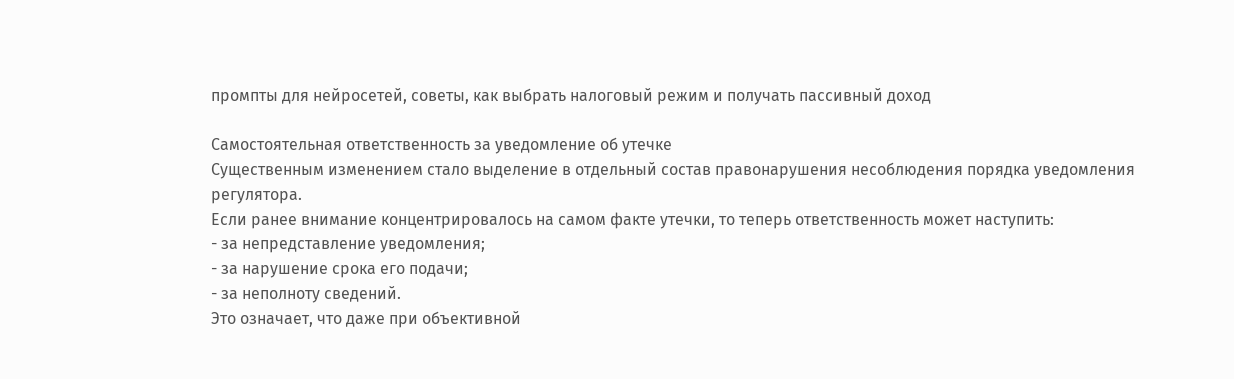промпты для нейросетей, советы, как выбрать налоговый режим и получать пассивный доход

Самостоятельная ответственность за уведомление об утечке
Существенным изменением стало выделение в отдельный состав правонарушения несоблюдения порядка уведомления регулятора.
Если ранее внимание концентрировалось на самом факте утечки, то теперь ответственность может наступить:
- за непредставление уведомления;
- за нарушение срока его подачи;
- за неполноту сведений.
Это означает, что даже при объективной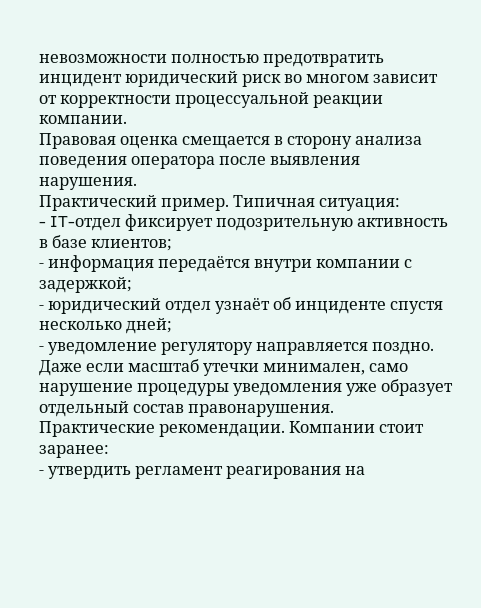невозможности полностью предотвратить инцидент юридический риск во многом зависит от корректности процессуальной реакции компании.
Правовая оценка смещается в сторону анализа поведения оператора после выявления нарушения.
Практический пример. Типичная ситуация:
- IT‑отдел фиксирует подозрительную активность в базе клиентов;
- информация передаётся внутри компании с задержкой;
- юридический отдел узнаёт об инциденте спустя несколько дней;
- уведомление регулятору направляется поздно.
Даже если масштаб утечки минимален, само нарушение процедуры уведомления уже образует отдельный состав правонарушения.
Практические рекомендации. Компании стоит заранее:
- утвердить регламент реагирования на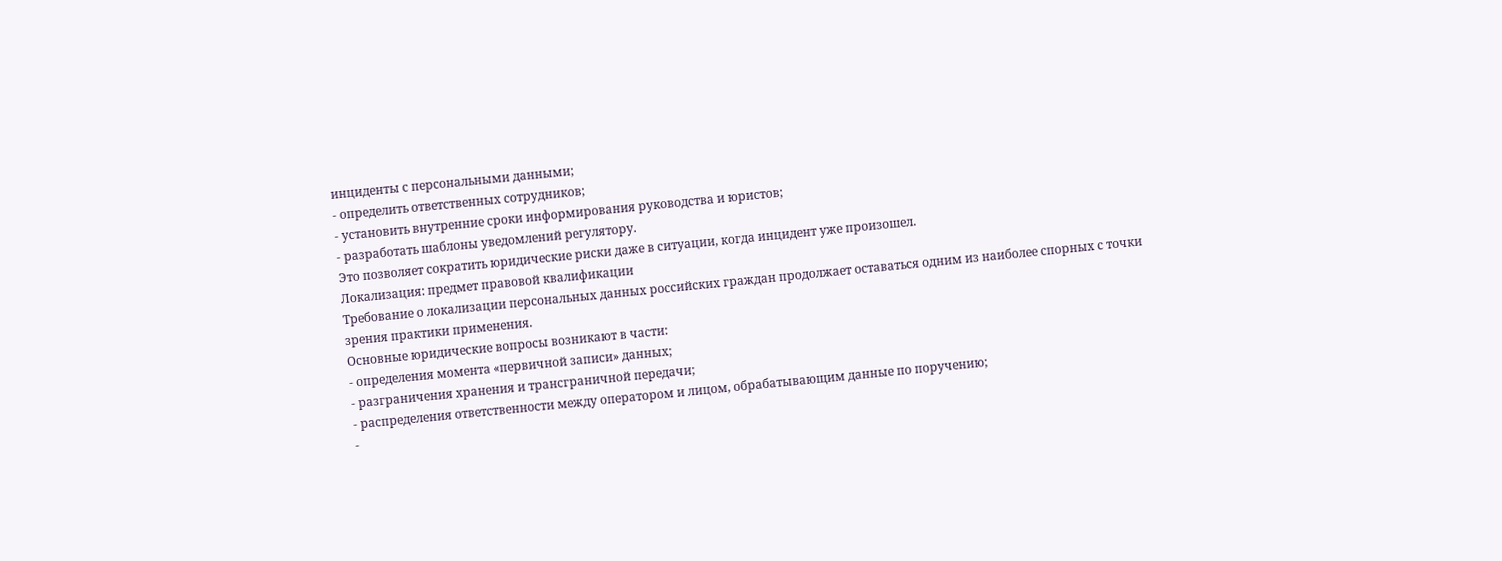инциденты с персональными данными;
- определить ответственных сотрудников;
- установить внутренние сроки информирования руководства и юристов;
- разработать шаблоны уведомлений регулятору.
Это позволяет сократить юридические риски даже в ситуации, когда инцидент уже произошел.
Локализация: предмет правовой квалификации
Требование о локализации персональных данных российских граждан продолжает оставаться одним из наиболее спорных с точки зрения практики применения.
Основные юридические вопросы возникают в части:
- определения момента «первичной записи» данных;
- разграничения хранения и трансграничной передачи;
- распределения ответственности между оператором и лицом, обрабатывающим данные по поручению;
-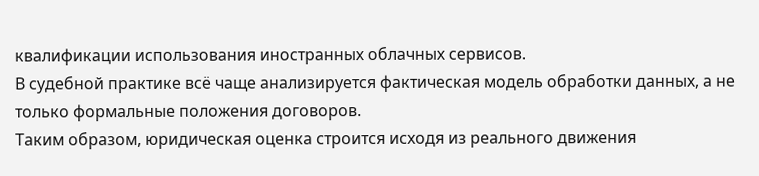квалификации использования иностранных облачных сервисов.
В судебной практике всё чаще анализируется фактическая модель обработки данных, а не только формальные положения договоров.
Таким образом, юридическая оценка строится исходя из реального движения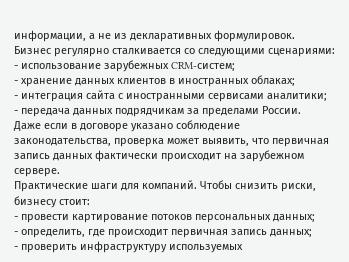информации, а не из декларативных формулировок.
Бизнес регулярно сталкивается со следующими сценариями:
- использование зарубежных CRM‑систем;
- хранение данных клиентов в иностранных облаках;
- интеграция сайта с иностранными сервисами аналитики;
- передача данных подрядчикам за пределами России.
Даже если в договоре указано соблюдение законодательства, проверка может выявить, что первичная запись данных фактически происходит на зарубежном сервере.
Практические шаги для компаний. Чтобы снизить риски, бизнесу стоит:
- провести картирование потоков персональных данных;
- определить, где происходит первичная запись данных;
- проверить инфраструктуру используемых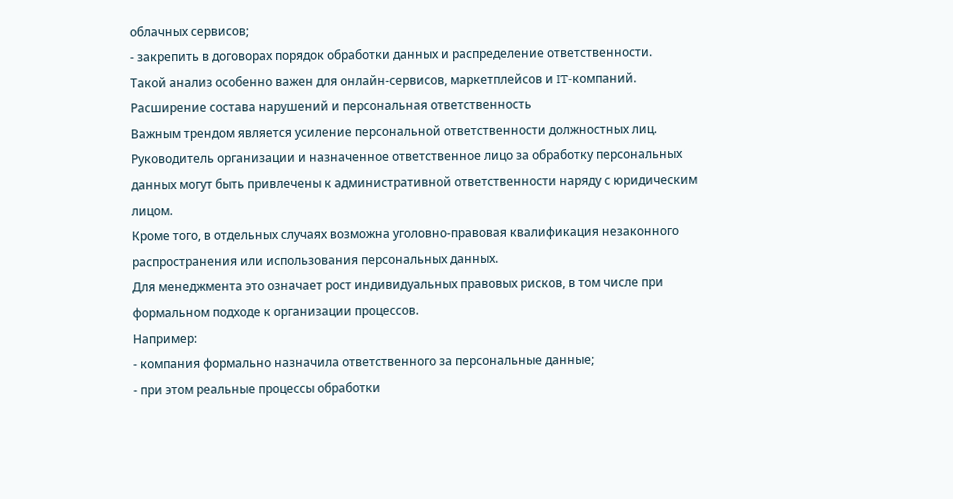облачных сервисов;
- закрепить в договорах порядок обработки данных и распределение ответственности.
Такой анализ особенно важен для онлайн‑сервисов, маркетплейсов и IT‑компаний.
Расширение состава нарушений и персональная ответственность
Важным трендом является усиление персональной ответственности должностных лиц.
Руководитель организации и назначенное ответственное лицо за обработку персональных данных могут быть привлечены к административной ответственности наряду с юридическим лицом.
Кроме того, в отдельных случаях возможна уголовно‑правовая квалификация незаконного распространения или использования персональных данных.
Для менеджмента это означает рост индивидуальных правовых рисков, в том числе при формальном подходе к организации процессов.
Например:
- компания формально назначила ответственного за персональные данные;
- при этом реальные процессы обработки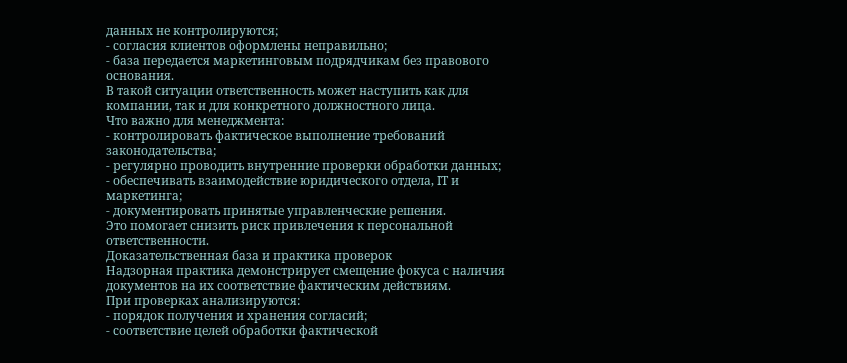данных не контролируются;
- согласия клиентов оформлены неправильно;
- база передается маркетинговым подрядчикам без правового основания.
В такой ситуации ответственность может наступить как для компании, так и для конкретного должностного лица.
Что важно для менеджмента:
- контролировать фактическое выполнение требований законодательства;
- регулярно проводить внутренние проверки обработки данных;
- обеспечивать взаимодействие юридического отдела, IT и маркетинга;
- документировать принятые управленческие решения.
Это помогает снизить риск привлечения к персональной ответственности.
Доказательственная база и практика проверок
Надзорная практика демонстрирует смещение фокуса с наличия документов на их соответствие фактическим действиям.
При проверках анализируются:
- порядок получения и хранения согласий;
- соответствие целей обработки фактической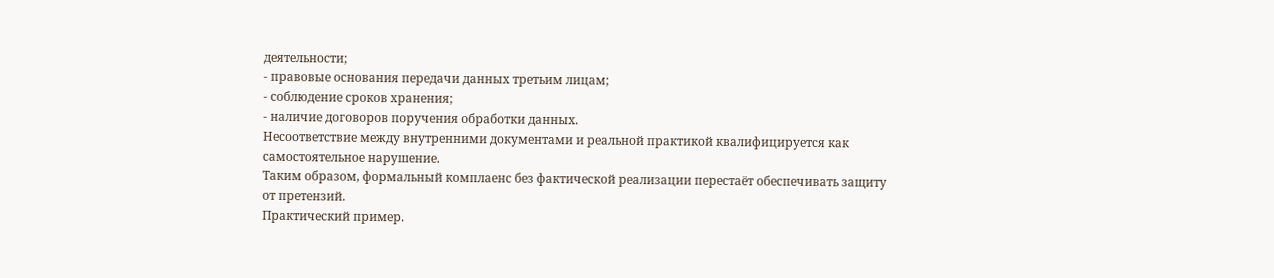деятельности;
- правовые основания передачи данных третьим лицам;
- соблюдение сроков хранения;
- наличие договоров поручения обработки данных.
Несоответствие между внутренними документами и реальной практикой квалифицируется как самостоятельное нарушение.
Таким образом, формальный комплаенс без фактической реализации перестаёт обеспечивать защиту от претензий.
Практический пример.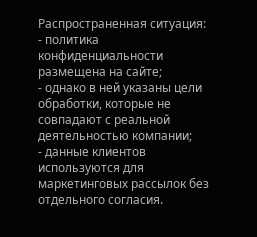Распространенная ситуация:
- политика конфиденциальности размещена на сайте;
- однако в ней указаны цели обработки, которые не совпадают с реальной деятельностью компании;
- данные клиентов используются для маркетинговых рассылок без отдельного согласия.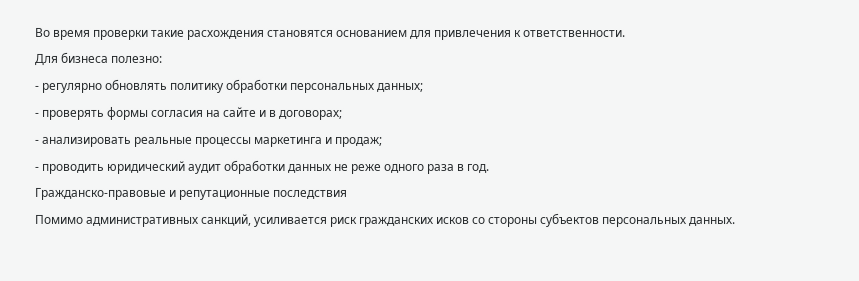Во время проверки такие расхождения становятся основанием для привлечения к ответственности.
Для бизнеса полезно:
- регулярно обновлять политику обработки персональных данных;
- проверять формы согласия на сайте и в договорах;
- анализировать реальные процессы маркетинга и продаж;
- проводить юридический аудит обработки данных не реже одного раза в год.
Гражданско‑правовые и репутационные последствия
Помимо административных санкций, усиливается риск гражданских исков со стороны субъектов персональных данных.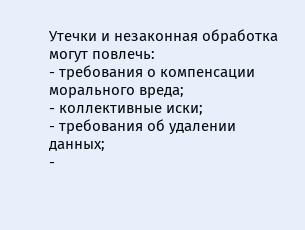Утечки и незаконная обработка могут повлечь:
- требования о компенсации морального вреда;
- коллективные иски;
- требования об удалении данных;
-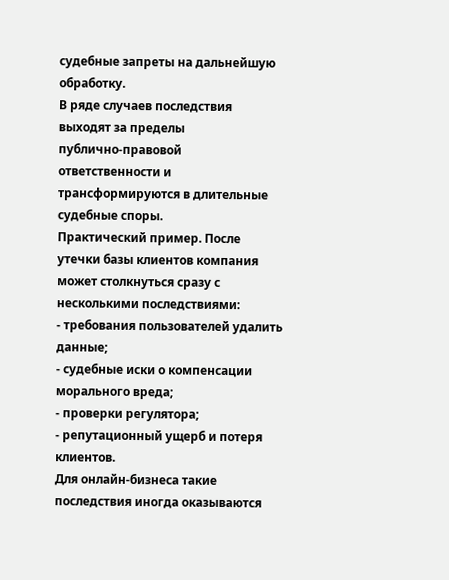судебные запреты на дальнейшую обработку.
В ряде случаев последствия выходят за пределы публично‑правовой ответственности и трансформируются в длительные судебные споры.
Практический пример. После утечки базы клиентов компания может столкнуться сразу с несколькими последствиями:
- требования пользователей удалить данные;
- судебные иски о компенсации морального вреда;
- проверки регулятора;
- репутационный ущерб и потеря клиентов.
Для онлайн‑бизнеса такие последствия иногда оказываются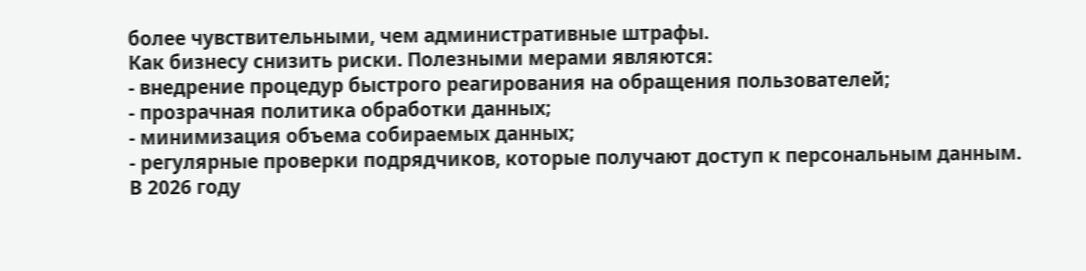более чувствительными, чем административные штрафы.
Как бизнесу снизить риски. Полезными мерами являются:
- внедрение процедур быстрого реагирования на обращения пользователей;
- прозрачная политика обработки данных;
- минимизация объема собираемых данных;
- регулярные проверки подрядчиков, которые получают доступ к персональным данным.
В 2026 году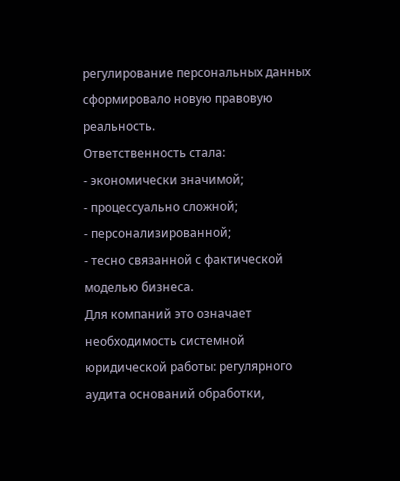регулирование персональных данных сформировало новую правовую реальность.
Ответственность стала:
- экономически значимой;
- процессуально сложной;
- персонализированной;
- тесно связанной с фактической моделью бизнеса.
Для компаний это означает необходимость системной юридической работы: регулярного аудита оснований обработки,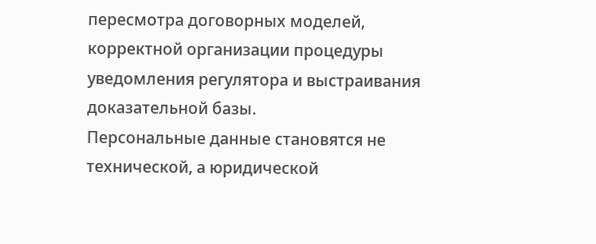пересмотра договорных моделей, корректной организации процедуры уведомления регулятора и выстраивания доказательной базы.
Персональные данные становятся не технической, а юридической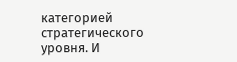категорией стратегического уровня. И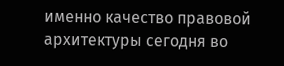именно качество правовой архитектуры сегодня во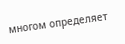многом определяет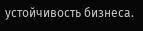устойчивость бизнеса.